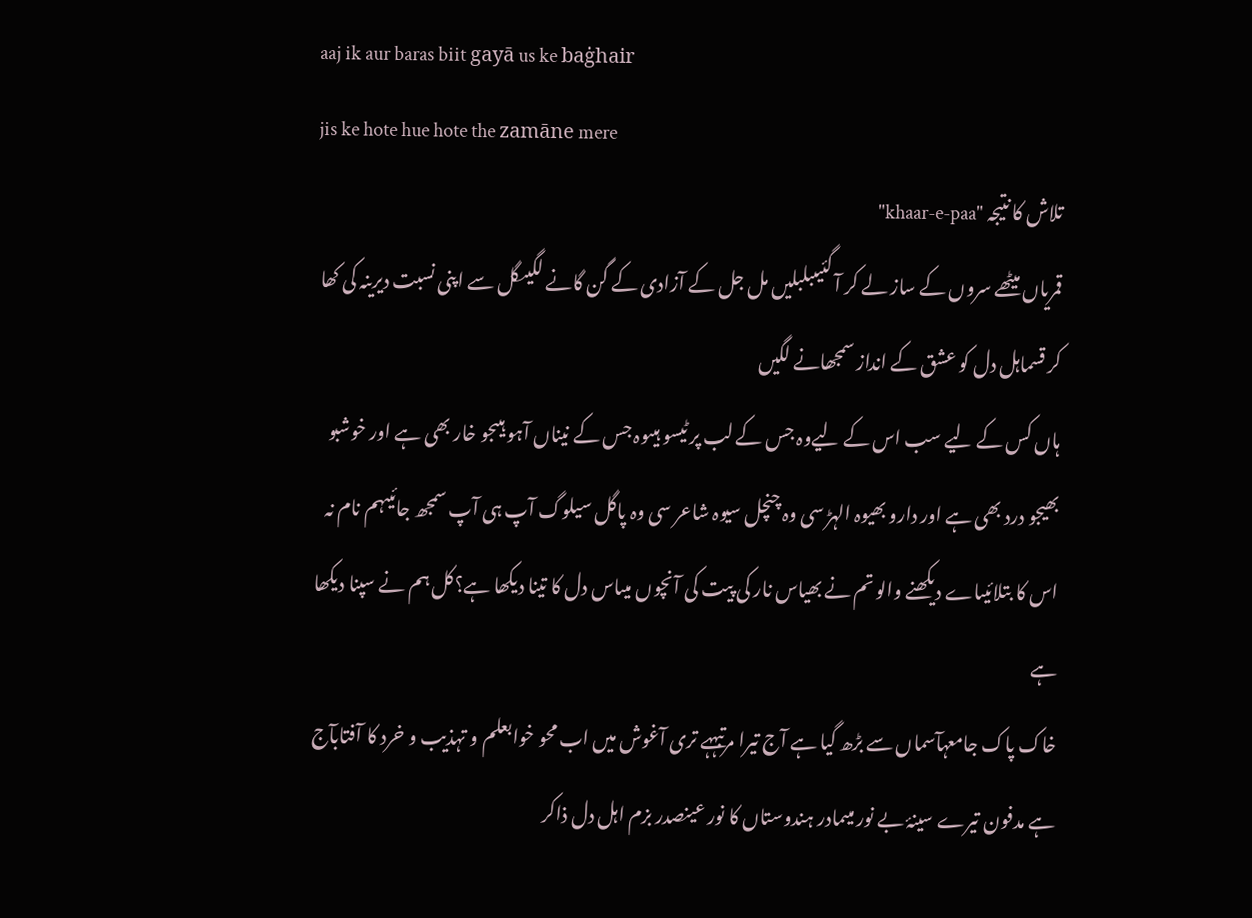aaj ik aur baras biit gayā us ke baġhair
jis ke hote hue hote the zamāne mere
تلاش کا نتیجہ "khaar-e-paa"
قمریاں میٹھے سروں کے ساز لے کر آ گئیںبلبلیں مل جل کے آزادی کے گن گانے لگیںگل سے اپنی نسبت دیرینہ کی کھا کر قسماہل دل کو عشق کے انداز سمجھانے لگیں
ہاں کس کے لیے سب اس کے لیےوہ جس کے لب پر ٹیسو ہیںوہ جس کے نیناں آہو ہیںجو خار بھی ہے اور خوشبو بھیجو درد بھی ہے اور دارو بھیوہ الہڑ سی وہ چنچل سیوہ شاعر سی وہ پاگل سیلوگ آپ ہی آپ سمجھ جائیںہم نام نہ اس کا بتلائیںاے دیکھنے والو تم نے بھیاس نار کی پیت کی آنچوں میںاس دل کا تینا دیکھا ہے؟کل ہم نے سپنا دیکھا ہے
خاک پاک جامعہآسماں سے بڑھ گیا ہے آج تیرا مرتبہہے تری آغوش میں اب محو خوابعلم و تہذیب و خرد کا آفتابآج ہے مدفون تیرے سینۂ بے نور میںمادر ہندوستاں کا نور عینصدر بزم اہل دل ذاکر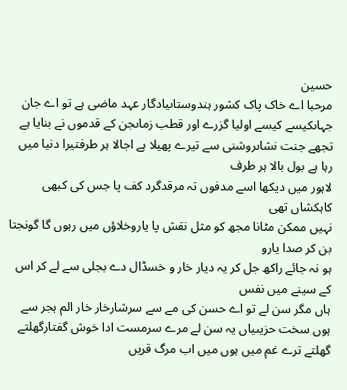حسین
مرحبا اے خاک پاک کشور ہندوستاںیادگار عہد ماضی ہے تو اے جان جہاںکیسے کیسے اولیا گزرے اور قطب زماںجن کے قدموں نے بنایا ہے تجھے جنت نشاںروشنی سے تیرے پھیلا ہے اجالا ہر طرفتیرا دنیا میں رہا ہے بول بالا ہر طرف
لاہور میں دیکھا اسے مدفوں تہ مرقدگرد کف پا جس کی کبھی کاہکشاں تھی
نہیں ممکن مٹانا مجھ کو مثل نقش پا یاروخلاؤں میں رہوں گا گونجتا بن کر صدا یارو
ہو نہ جائے راکھ جل کر یہ دیار خار و خسڈال دے بجلی سے لے کر اس کے سینے میں نفس
ہاں مگر سن لے تو اے حسن کی مے سے سرشارخار خار الم ہجر سے ہوں سخت حزیںیاں یہ سن لے مرے سرمست ادا خوش گفتارگھلتے گھلتے ترے غم میں ہوں میں اب مرگ قریں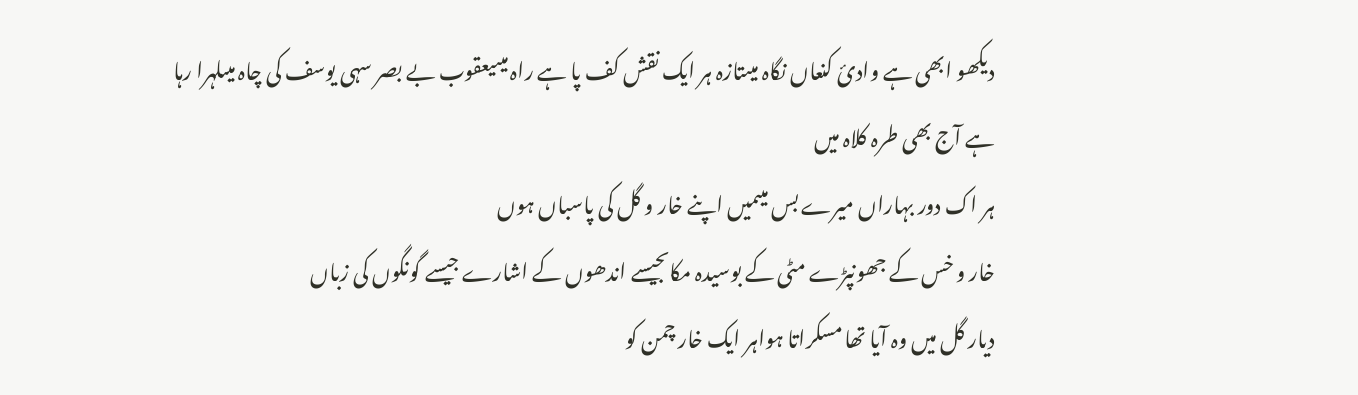دیکھو ابھی ہے وادیٔ کنعاں نگاہ میںتازہ ہر ایک نقش کف پا ہے راہ میںیعقوب بے بصر سہی یوسف کی چاہ میںلہرا رہا ہے آج بھی طرہ کلاہ میں
ہر اک دور بہاراں میرے بس میںمیں اپنے خار و گل کی پاسباں ہوں
خار و خس کے جھونپڑے مٹی کے بوسیدہ مکاںجیسے اندھوں کے اشارے جیسے گونگوں کی زباں
دیار گل میں وہ آیا تھا مسکراتا ہواہر ایک خار چمن کو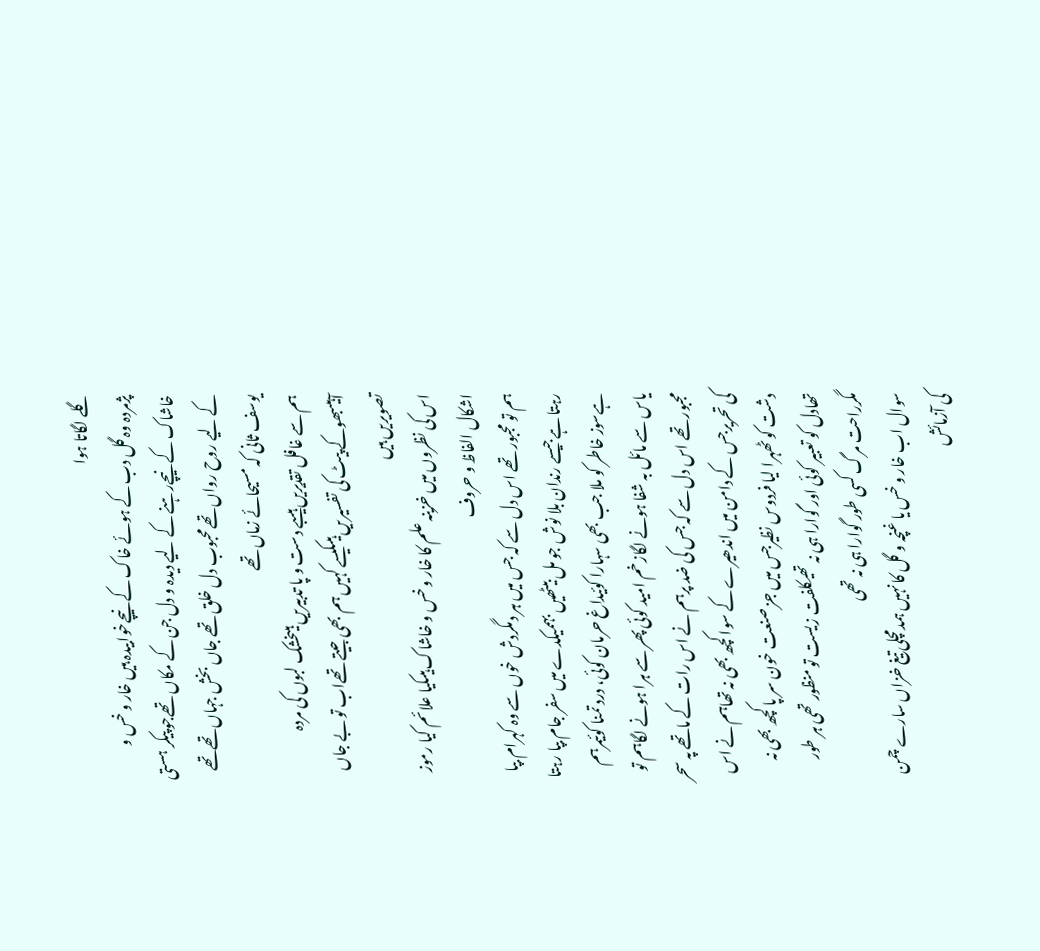گلے لگاتا ہوا
پژمردہ وہ گل دب کے ہوئے خاک کے نیچےخوابیدہ ہیں خار و خس و خاشاک کے نیچےرہنے کے لیے دیدہ و دل جن کے مکاں تھےجو پیکر ہستی کے لیے روح رواں تھےمحبوب دل خلق تھے جاں بخش جہاں تھےتھے یوسف ثانی کہ مسیحائے زماں تھے
ہم سے غافل تقدیریں ہیںبے دست و پا تدبیریں ہیںخشک لبوں کی مردہ آہیںبھوکے پیٹ کی تفسیریں ہیںکیسے کہیں ہم بھی جیتے تھےاب تو بے جاں تصویریں ہیں
اس کی نظروں میں خزینہ علم کا خار و خس و خاشاک ہیںکیا علائم کیا رموز اشکال الفاظ و حروف
ہم تو مجبور تھے اس دل سے کہ جس میں ہر دمگردش خوں سے وہ کہرام بپا رہتا ہےجیسے رندان بلا نوش جو مل بیٹھیں بہممیکدے میں سفر جام بپا رہتا ہےسوز خاطر کو ملا جب بھی سہارا کوئیداغ حرمان کوئی، درد تمنا کوئیمرہم یاس سے مائل بہ شفا ہونے لگازخم امید کوئی پھر سے ہرا ہونے لگاہم تو مجبور تھے اس دل سے کہ جس کی ضد پرہم نے اس رات کے ماتھے پہ سحر کی تحریرجس کے دامن میں اندھیرے کے سوا کچھ بھی نہ تھاہم نے اس دشت کو ٹھہرا لیا فردوس نظیرجس میں جز صنعت خون سر پا کچھ بھی نہ تھادل کو تعبیر کوئی اور گوارا ہی نہ تھیکلفت زیست تو منظور تھی ہر طور مگرراحت مرگ کسی طور گوارا ہی نہ تھی
سوال اب خار و خس یا غنچہ و گل کا نہیں ہمدمچلی تیغ خزاں سارے چمن کی آزمائش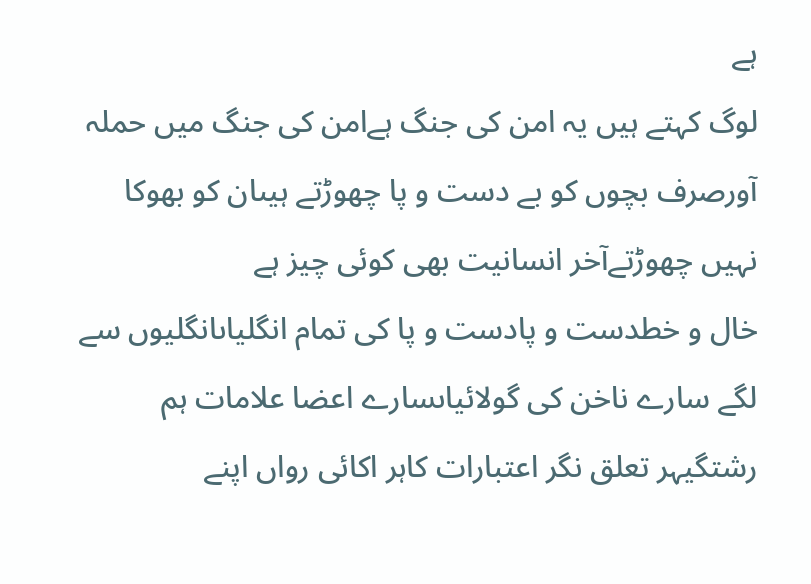ہے
لوگ کہتے ہیں یہ امن کی جنگ ہےامن کی جنگ میں حملہ آورصرف بچوں کو بے دست و پا چھوڑتے ہیںان کو بھوکا نہیں چھوڑتےآخر انسانیت بھی کوئی چیز ہے
خال و خطدست و پادست و پا کی تمام انگلیاںانگلیوں سے لگے سارے ناخن کی گولائیاںسارے اعضا علامات ہم رشتگیہر تعلق نگر اعتبارات کاہر اکائی رواں اپنے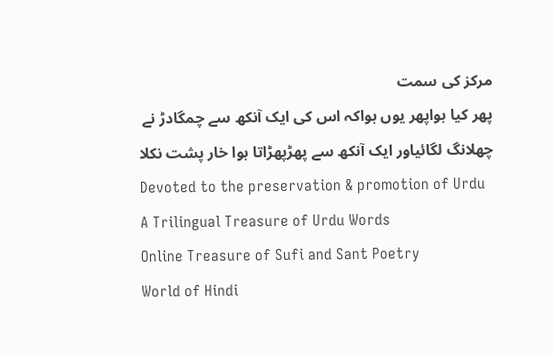مرکز کی سمت
پھر کیا ہواپھر یوں ہواکہ اس کی ایک آنکھ سے چمگادڑ نے چھلانگ لگائیاور ایک آنکھ سے پھڑپھڑاتا ہوا خار پشت نکلا
Devoted to the preservation & promotion of Urdu
A Trilingual Treasure of Urdu Words
Online Treasure of Sufi and Sant Poetry
World of Hindi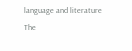language and literature
The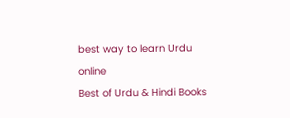best way to learn Urdu online
Best of Urdu & Hindi Books